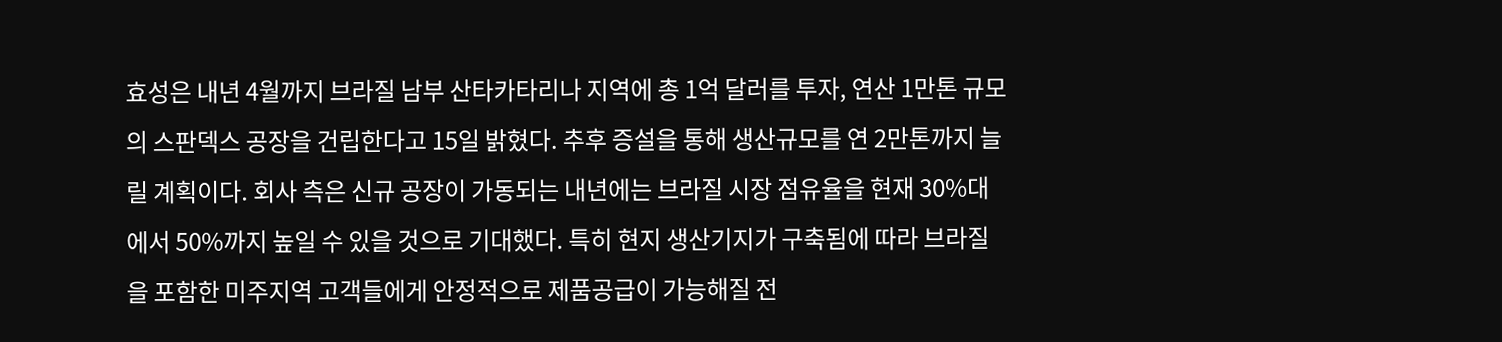효성은 내년 4월까지 브라질 남부 산타카타리나 지역에 총 1억 달러를 투자, 연산 1만톤 규모의 스판덱스 공장을 건립한다고 15일 밝혔다. 추후 증설을 통해 생산규모를 연 2만톤까지 늘릴 계획이다. 회사 측은 신규 공장이 가동되는 내년에는 브라질 시장 점유율을 현재 30%대에서 50%까지 높일 수 있을 것으로 기대했다. 특히 현지 생산기지가 구축됨에 따라 브라질을 포함한 미주지역 고객들에게 안정적으로 제품공급이 가능해질 전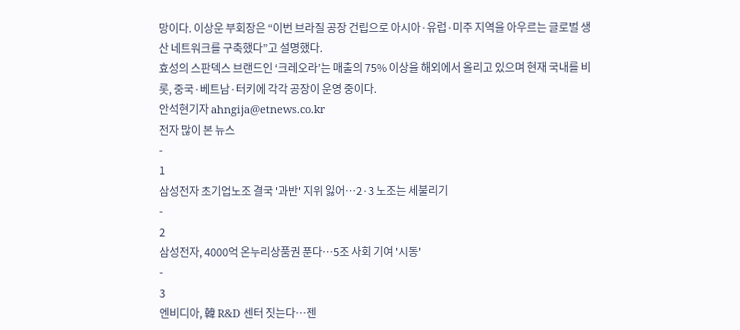망이다. 이상운 부회장은 “이번 브라질 공장 건립으로 아시아·유럽·미주 지역을 아우르는 글로벌 생산 네트워크를 구축했다”고 설명했다.
효성의 스판덱스 브랜드인 ‘크레오라’는 매출의 75% 이상을 해외에서 올리고 있으며 현재 국내를 비롯, 중국·베트남·터키에 각각 공장이 운영 중이다.
안석현기자 ahngija@etnews.co.kr
전자 많이 본 뉴스
-
1
삼성전자 초기업노조 결국 '과반' 지위 잃어…2·3 노조는 세불리기
-
2
삼성전자, 4000억 온누리상품권 푼다…5조 사회 기여 '시동'
-
3
엔비디아, 韓 R&D 센터 짓는다…젠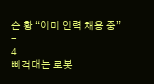슨 황 “이미 인력 채용 중”
-
4
삐걱대는 로봇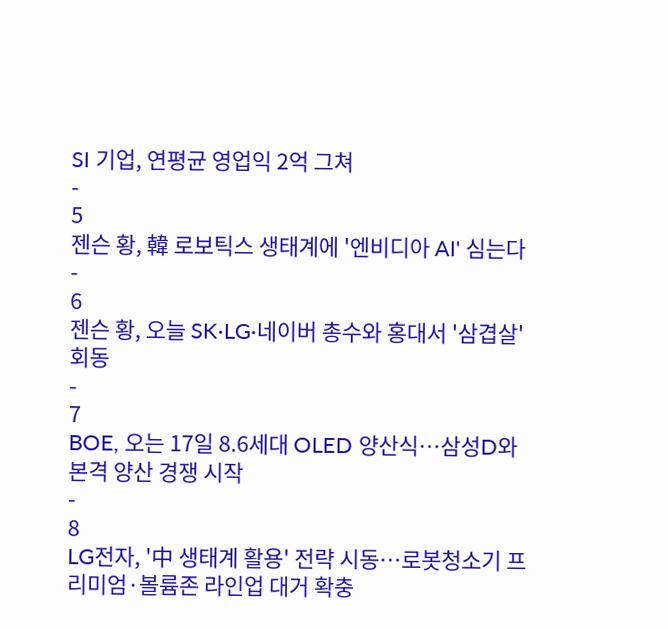SI 기업, 연평균 영업익 2억 그쳐
-
5
젠슨 황, 韓 로보틱스 생태계에 '엔비디아 AI' 심는다
-
6
젠슨 황, 오늘 SK·LG·네이버 총수와 홍대서 '삼겹살' 회동
-
7
BOE, 오는 17일 8.6세대 OLED 양산식…삼성D와 본격 양산 경쟁 시작
-
8
LG전자, '中 생태계 활용' 전략 시동…로봇청소기 프리미엄·볼륨존 라인업 대거 확충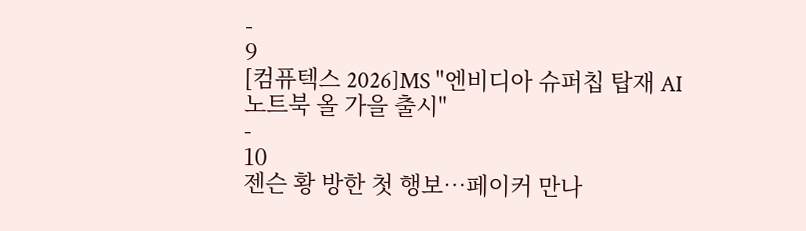-
9
[컴퓨텍스 2026]MS "엔비디아 슈퍼칩 탑재 AI노트북 올 가을 출시"
-
10
젠슨 황 방한 첫 행보…페이커 만나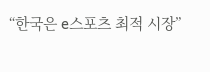“한국은 e스포츠 최적 시장”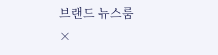브랜드 뉴스룸
×